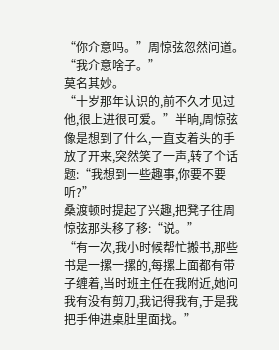“你介意吗。”周惊弦忽然问道。
“我介意啥子。”
莫名其妙。
“十岁那年认识的,前不久才见过他,很上进很可爱。”半晌,周惊弦像是想到了什么,一直支着头的手放了开来,突然笑了一声,转了个话题:“我想到一些趣事,你要不要听?”
桑渡顿时提起了兴趣,把凳子往周惊弦那头移了移:“说。”
“有一次,我小时候帮忙搬书,那些书是一摞一摞的,每摞上面都有带子缠着,当时班主任在我附近,她问我有没有剪刀,我记得我有,于是我把手伸进桌肚里面找。”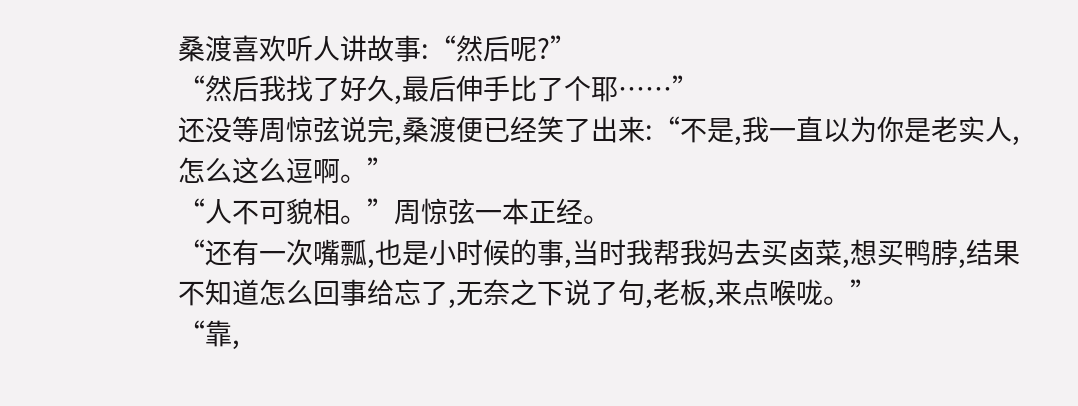桑渡喜欢听人讲故事:“然后呢?”
“然后我找了好久,最后伸手比了个耶……”
还没等周惊弦说完,桑渡便已经笑了出来:“不是,我一直以为你是老实人,怎么这么逗啊。”
“人不可貌相。”周惊弦一本正经。
“还有一次嘴瓢,也是小时候的事,当时我帮我妈去买卤菜,想买鸭脖,结果不知道怎么回事给忘了,无奈之下说了句,老板,来点喉咙。”
“靠,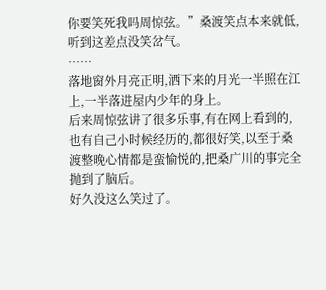你要笑死我吗周惊弦。”桑渡笑点本来就低,听到这差点没笑岔气。
……
落地窗外月亮正明,洒下来的月光一半照在江上,一半落进屋内少年的身上。
后来周惊弦讲了很多乐事,有在网上看到的,也有自己小时候经历的,都很好笑,以至于桑渡整晚心情都是蛮愉悦的,把桑广川的事完全抛到了脑后。
好久没这么笑过了。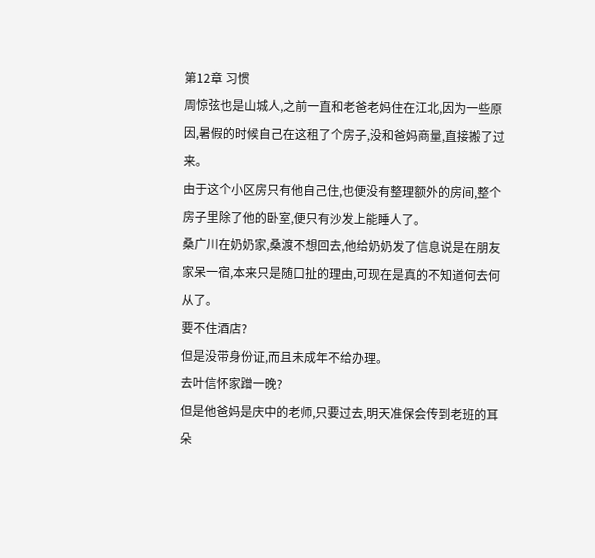第12章 习惯
周惊弦也是山城人,之前一直和老爸老妈住在江北,因为一些原因,暑假的时候自己在这租了个房子,没和爸妈商量,直接搬了过来。
由于这个小区房只有他自己住,也便没有整理额外的房间,整个房子里除了他的卧室,便只有沙发上能睡人了。
桑广川在奶奶家,桑渡不想回去,他给奶奶发了信息说是在朋友家呆一宿,本来只是随口扯的理由,可现在是真的不知道何去何从了。
要不住酒店?
但是没带身份证,而且未成年不给办理。
去叶信怀家蹭一晚?
但是他爸妈是庆中的老师,只要过去,明天准保会传到老班的耳朵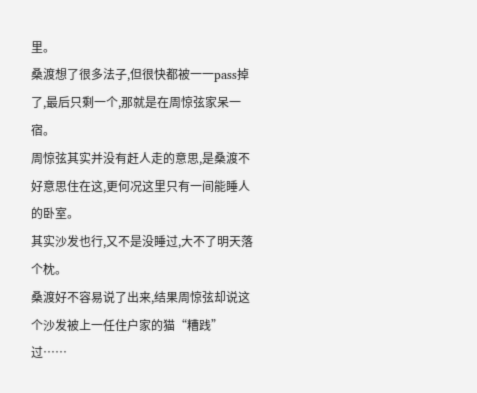里。
桑渡想了很多法子,但很快都被一一pass掉了,最后只剩一个,那就是在周惊弦家呆一宿。
周惊弦其实并没有赶人走的意思,是桑渡不好意思住在这,更何况这里只有一间能睡人的卧室。
其实沙发也行,又不是没睡过,大不了明天落个枕。
桑渡好不容易说了出来,结果周惊弦却说这个沙发被上一任住户家的猫“糟践”过……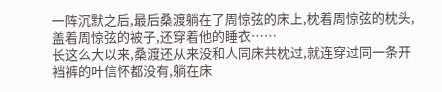一阵沉默之后,最后桑渡躺在了周惊弦的床上,枕着周惊弦的枕头,盖着周惊弦的被子,还穿着他的睡衣……
长这么大以来,桑渡还从来没和人同床共枕过,就连穿过同一条开裆裤的叶信怀都没有,躺在床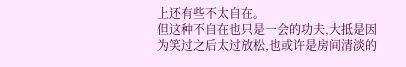上还有些不太自在。
但这种不自在也只是一会的功夫,大抵是因为笑过之后太过放松,也或许是房间清淡的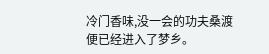冷门香味,没一会的功夫桑渡便已经进入了梦乡。